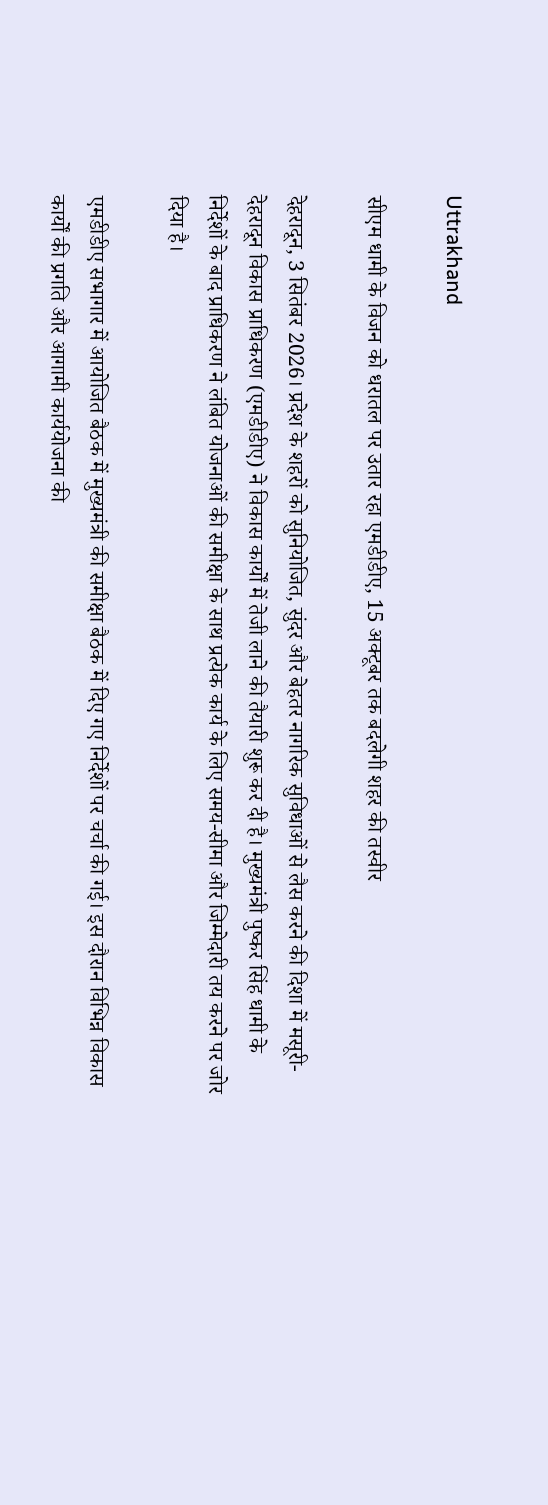Uttrakhand

सीएम धामी के विजन को धरातल पर उतार रहा एमडीडीए, 15 अक्टूबर तक बदलेगी शहर की तस्वीर

देहरादून, 3 सितंबर 2026। प्रदेश के शहरों को सुनियोजित, सुंदर और बेहतर नागरिक सुविधाओं से लैस करने की दिशा में मसूरी-देहरादून विकास प्राधिकरण (एमडीडीए) ने विकास कार्यों में तेजी लाने की तैयारी शुरू कर दी है। मुख्यमंत्री पुष्कर सिंह धामी के निर्देशों के बाद प्राधिकरण ने लंबित योजनाओं की समीक्षा के साथ प्रत्येक कार्य के लिए समय-सीमा और जिम्मेदारी तय करने पर जोर दिया है।

एमडीडीए सभागार में आयोजित बैठक में मुख्यमंत्री की समीक्षा बैठक में दिए गए निर्देशों पर चर्चा की गई। इस दौरान विभिन्न विकास कार्यों की प्रगति और आगामी कार्ययोजना की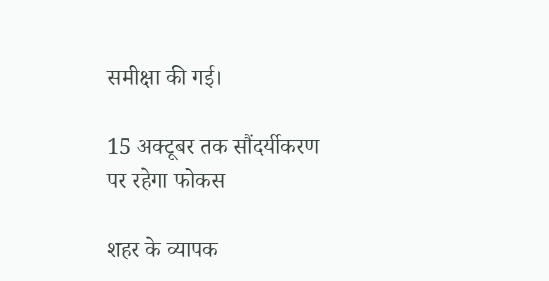समीक्षा की गई।

15 अक्टूबर तक सौंदर्यीकरण पर रहेगा फोकस

शहर के व्यापक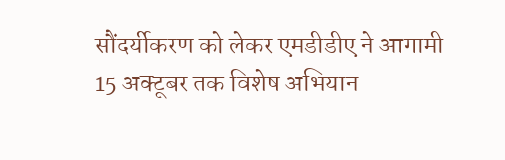सौंदर्यीकरण को लेकर एमडीडीए ने आगामी 15 अक्टूबर तक विशेष अभियान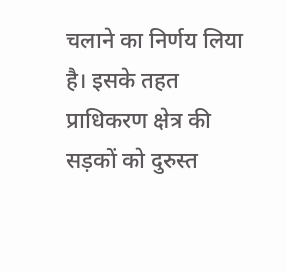चलाने का निर्णय लिया है। इसके तहत प्राधिकरण क्षेत्र की सड़कों को दुरुस्त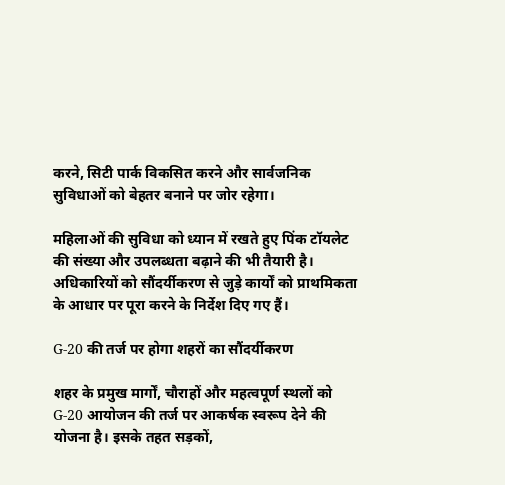करने, सिटी पार्क विकसित करने और सार्वजनिक सुविधाओं को बेहतर बनाने पर जोर रहेगा।

महिलाओं की सुविधा को ध्यान में रखते हुए पिंक टॉयलेट की संख्या और उपलब्धता बढ़ाने की भी तैयारी है। अधिकारियों को सौंदर्यीकरण से जुड़े कार्यों को प्राथमिकता के आधार पर पूरा करने के निर्देश दिए गए हैं।

G-20 की तर्ज पर होगा शहरों का सौंदर्यीकरण

शहर के प्रमुख मार्गों, चौराहों और महत्वपूर्ण स्थलों को G-20 आयोजन की तर्ज पर आकर्षक स्वरूप देने की योजना है। इसके तहत सड़कों,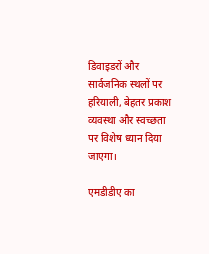डिवाइडरों और सार्वजनिक स्थलों पर हरियाली, बेहतर प्रकाश व्यवस्था और स्वच्छता पर विशेष ध्यान दिया जाएगा।

एमडीडीए का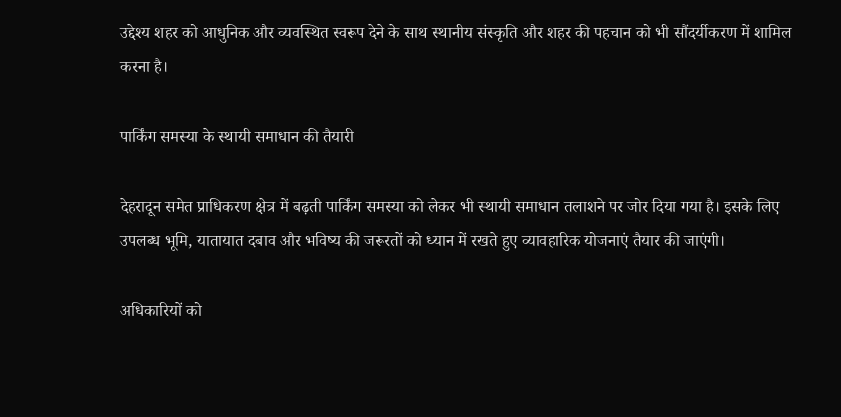उद्देश्य शहर को आधुनिक और व्यवस्थित स्वरूप देने के साथ स्थानीय संस्कृति और शहर की पहचान को भी सौंदर्यीकरण में शामिल करना है।

पार्किंग समस्या के स्थायी समाधान की तैयारी

देहरादून समेत प्राधिकरण क्षेत्र में बढ़ती पार्किंग समस्या को लेकर भी स्थायी समाधान तलाशने पर जोर दिया गया है। इसके लिए उपलब्ध भूमि, यातायात दबाव और भविष्य की जरूरतों को ध्यान में रखते हुए व्यावहारिक योजनाएं तैयार की जाएंगी।

अधिकारियों को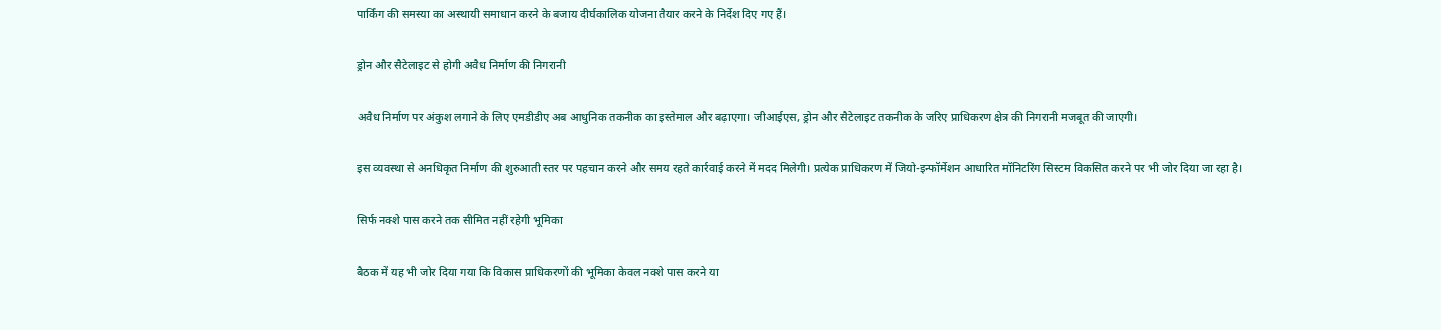पार्किंग की समस्या का अस्थायी समाधान करने के बजाय दीर्घकालिक योजना तैयार करने के निर्देश दिए गए हैं।

ड्रोन और सैटेलाइट से होगी अवैध निर्माण की निगरानी

अवैध निर्माण पर अंकुश लगाने के लिए एमडीडीए अब आधुनिक तकनीक का इस्तेमाल और बढ़ाएगा। जीआईएस, ड्रोन और सैटेलाइट तकनीक के जरिए प्राधिकरण क्षेत्र की निगरानी मजबूत की जाएगी।

इस व्यवस्था से अनधिकृत निर्माण की शुरुआती स्तर पर पहचान करने और समय रहते कार्रवाई करने में मदद मिलेगी। प्रत्येक प्राधिकरण में जियो-इन्फॉर्मेशन आधारित मॉनिटरिंग सिस्टम विकसित करने पर भी जोर दिया जा रहा है।

सिर्फ नक्शे पास करने तक सीमित नहीं रहेगी भूमिका

बैठक में यह भी जोर दिया गया कि विकास प्राधिकरणों की भूमिका केवल नक्शे पास करने या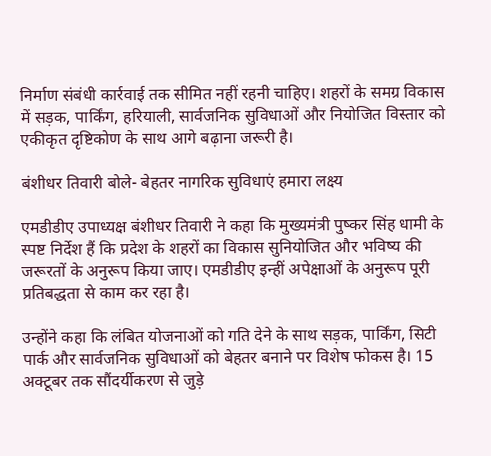निर्माण संबंधी कार्रवाई तक सीमित नहीं रहनी चाहिए। शहरों के समग्र विकास में सड़क, पार्किंग, हरियाली, सार्वजनिक सुविधाओं और नियोजित विस्तार को एकीकृत दृष्टिकोण के साथ आगे बढ़ाना जरूरी है।

बंशीधर तिवारी बोले- बेहतर नागरिक सुविधाएं हमारा लक्ष्य

एमडीडीए उपाध्यक्ष बंशीधर तिवारी ने कहा कि मुख्यमंत्री पुष्कर सिंह धामी के स्पष्ट निर्देश हैं कि प्रदेश के शहरों का विकास सुनियोजित और भविष्य की जरूरतों के अनुरूप किया जाए। एमडीडीए इन्हीं अपेक्षाओं के अनुरूप पूरी प्रतिबद्धता से काम कर रहा है।

उन्होंने कहा कि लंबित योजनाओं को गति देने के साथ सड़क, पार्किंग, सिटी पार्क और सार्वजनिक सुविधाओं को बेहतर बनाने पर विशेष फोकस है। 15 अक्टूबर तक सौंदर्यीकरण से जुड़े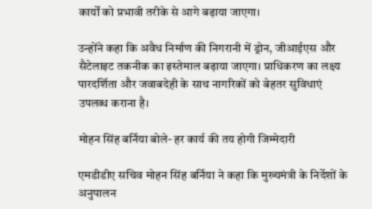कार्यों को प्रभावी तरीके से आगे बढ़ाया जाएगा।

उन्होंने कहा कि अवैध निर्माण की निगरानी में ड्रोन, जीआईएस और सैटेलाइट तकनीक का इस्तेमाल बढ़ाया जाएगा। प्राधिकरण का लक्ष्य पारदर्शिता और जवाबदेही के साथ नागरिकों को बेहतर सुविधाएं उपलब्ध कराना है।

मोहन सिंह बर्निया बोले- हर कार्य की तय होगी जिम्मेदारी

एमडीडीए सचिव मोहन सिंह बर्निया ने कहा कि मुख्यमंत्री के निर्देशों के अनुपालन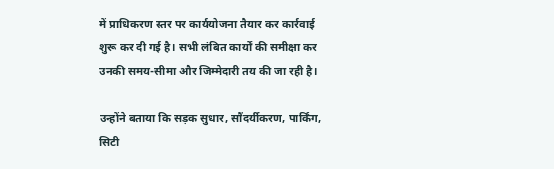में प्राधिकरण स्तर पर कार्ययोजना तैयार कर कार्रवाई शुरू कर दी गई है। सभी लंबित कार्यों की समीक्षा कर उनकी समय-सीमा और जिम्मेदारी तय की जा रही है।

उन्होंने बताया कि सड़क सुधार, सौंदर्यीकरण, पार्किंग, सिटी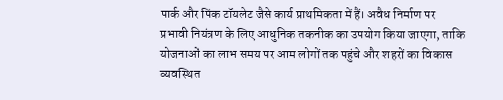पार्क और पिंक टॉयलेट जैसे कार्य प्राथमिकता में हैं। अवैध निर्माण पर प्रभावी नियंत्रण के लिए आधुनिक तकनीक का उपयोग किया जाएगा, ताकि योजनाओं का लाभ समय पर आम लोगों तक पहुंचे और शहरों का विकास व्यवस्थित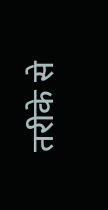तरीके से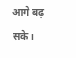आगे बढ़ सके।